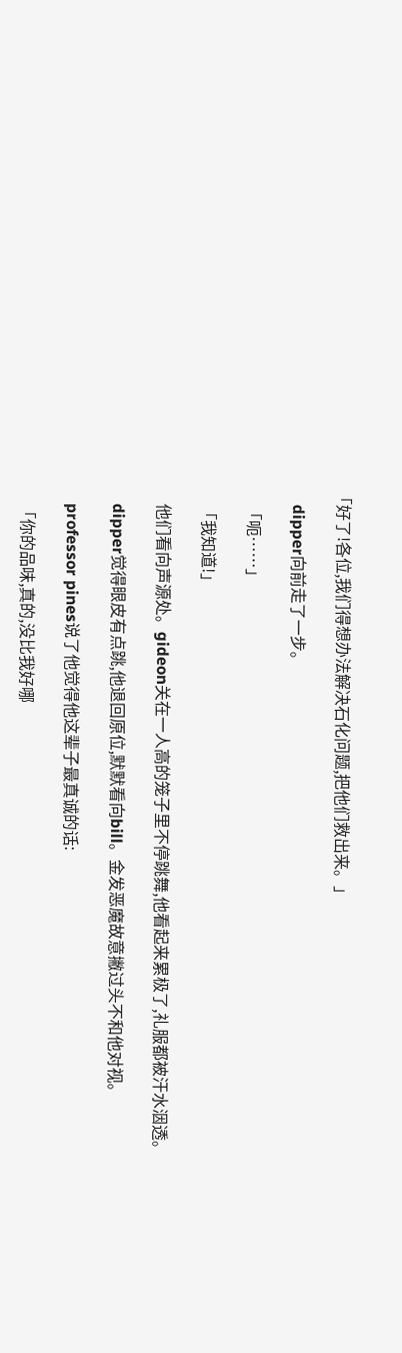「好了!各位,我们得想办法解决石化问题,把他们救出来。」

    dipper向前走了一步。

    「呃……」

    「我知道!」

    他们看向声源处。gideon关在一人高的笼子里不停跳舞,他看起来累极了,礼服都被汗水洇透。

    dipper觉得眼皮有点跳,他退回原位,默默看向bill。金发恶魔故意撇过头不和他对视。

    professor pines说了他觉得他这辈子最真诚的话:

    「你的品味,真的,没比我好哪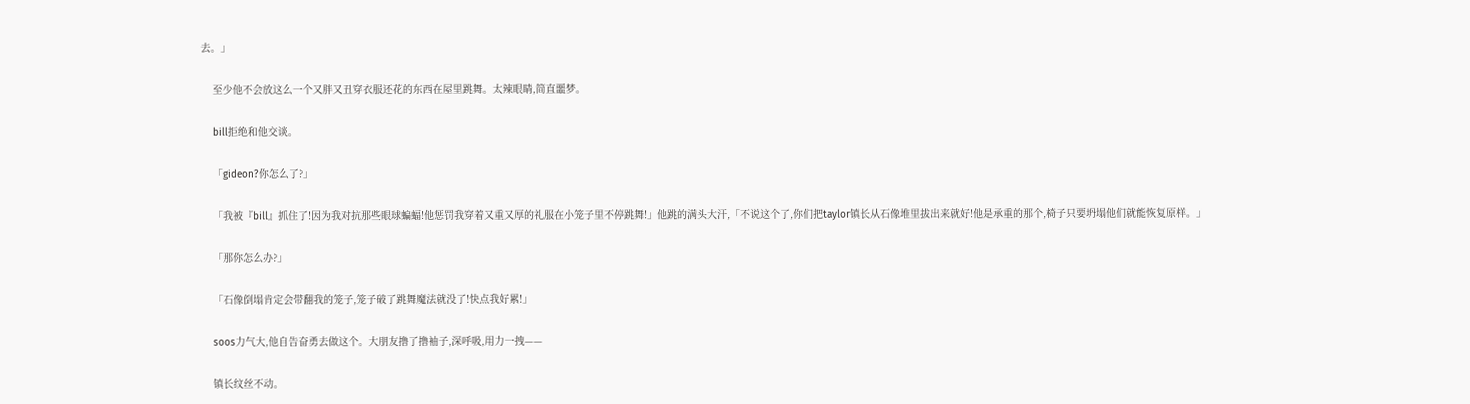去。」

    至少他不会放这么一个又胖又丑穿衣服还花的东西在屋里跳舞。太辣眼睛,简直噩梦。

    bill拒绝和他交谈。

    「gideon?你怎么了?」

    「我被『bill』抓住了!因为我对抗那些眼球蝙蝠!他惩罚我穿着又重又厚的礼服在小笼子里不停跳舞!」他跳的满头大汗,「不说这个了,你们把taylor镇长从石像堆里拔出来就好!他是承重的那个,椅子只要坍塌他们就能恢复原样。」

    「那你怎么办?」

    「石像倒塌肯定会带翻我的笼子,笼子破了跳舞魔法就没了!快点我好累!」

    soos力气大,他自告奋勇去做这个。大朋友撸了撸袖子,深呼吸,用力一拽——

    镇长纹丝不动。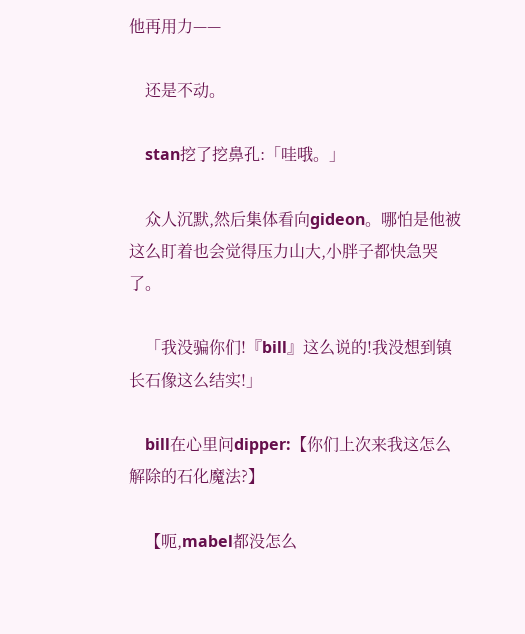他再用力——

    还是不动。

    stan挖了挖鼻孔:「哇哦。」

    众人沉默,然后集体看向gideon。哪怕是他被这么盯着也会觉得压力山大,小胖子都快急哭了。

    「我没骗你们!『bill』这么说的!我没想到镇长石像这么结实!」

    bill在心里问dipper:【你们上次来我这怎么解除的石化魔法?】

    【呃,mabel都没怎么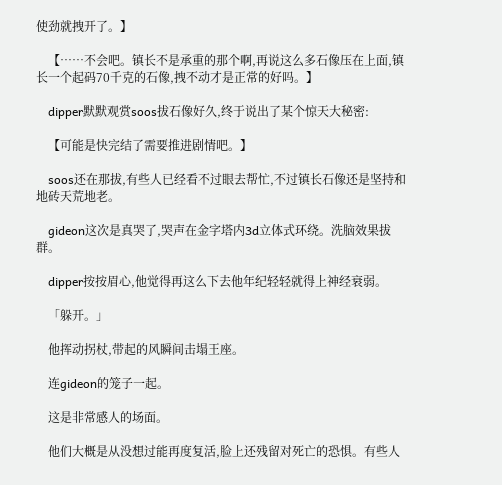使劲就拽开了。】

    【……不会吧。镇长不是承重的那个啊,再说这么多石像压在上面,镇长一个起码70千克的石像,拽不动才是正常的好吗。】

    dipper默默观赏soos拔石像好久,终于说出了某个惊天大秘密:

    【可能是快完结了需要推进剧情吧。】

    soos还在那拔,有些人已经看不过眼去帮忙,不过镇长石像还是坚持和地砖天荒地老。

    gideon这次是真哭了,哭声在金字塔内3d立体式环绕。洗脑效果拔群。

    dipper按按眉心,他觉得再这么下去他年纪轻轻就得上神经衰弱。

    「躲开。」

    他挥动拐杖,带起的风瞬间击塌王座。

    连gideon的笼子一起。

    这是非常感人的场面。

    他们大概是从没想过能再度复活,脸上还残留对死亡的恐惧。有些人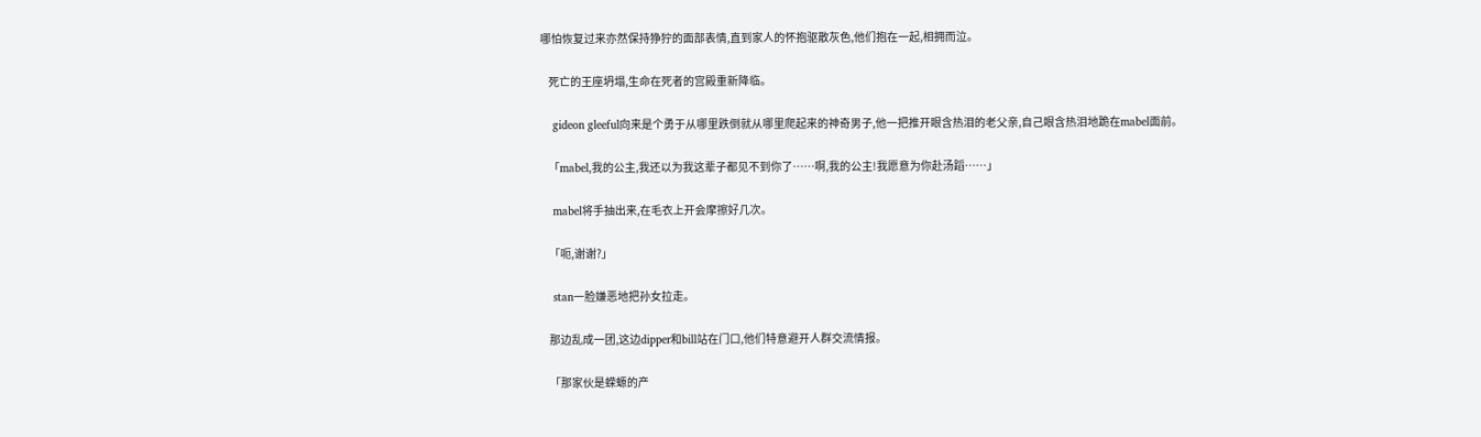哪怕恢复过来亦然保持狰狞的面部表情,直到家人的怀抱驱散灰色,他们抱在一起,相拥而泣。

    死亡的王座坍塌,生命在死者的宫殿重新降临。

    gideon gleeful向来是个勇于从哪里跌倒就从哪里爬起来的神奇男子,他一把推开眼含热泪的老父亲,自己眼含热泪地跪在mabel面前。

    「mabel,我的公主,我还以为我这辈子都见不到你了……啊,我的公主!我愿意为你赴汤蹈……」

    mabel将手抽出来,在毛衣上开会摩擦好几次。

    「呃,谢谢?」

    stan一脸嫌恶地把孙女拉走。

    那边乱成一团,这边dipper和bill站在门口,他们特意避开人群交流情报。

    「那家伙是蝾螈的产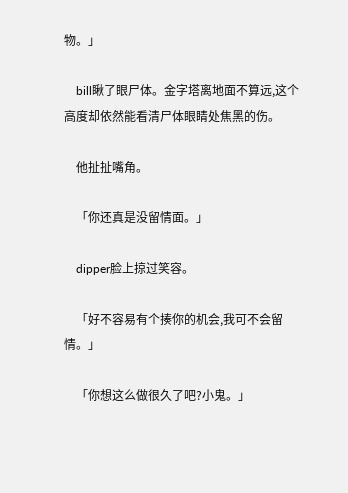物。」

    bill瞅了眼尸体。金字塔离地面不算远,这个高度却依然能看清尸体眼睛处焦黑的伤。

    他扯扯嘴角。

    「你还真是没留情面。」

    dipper脸上掠过笑容。

    「好不容易有个揍你的机会,我可不会留情。」

    「你想这么做很久了吧?小鬼。」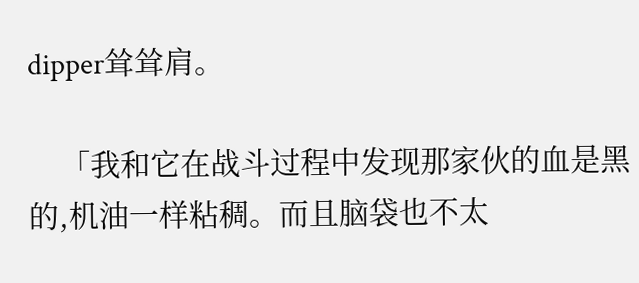dipper耸耸肩。

    「我和它在战斗过程中发现那家伙的血是黑的,机油一样粘稠。而且脑袋也不太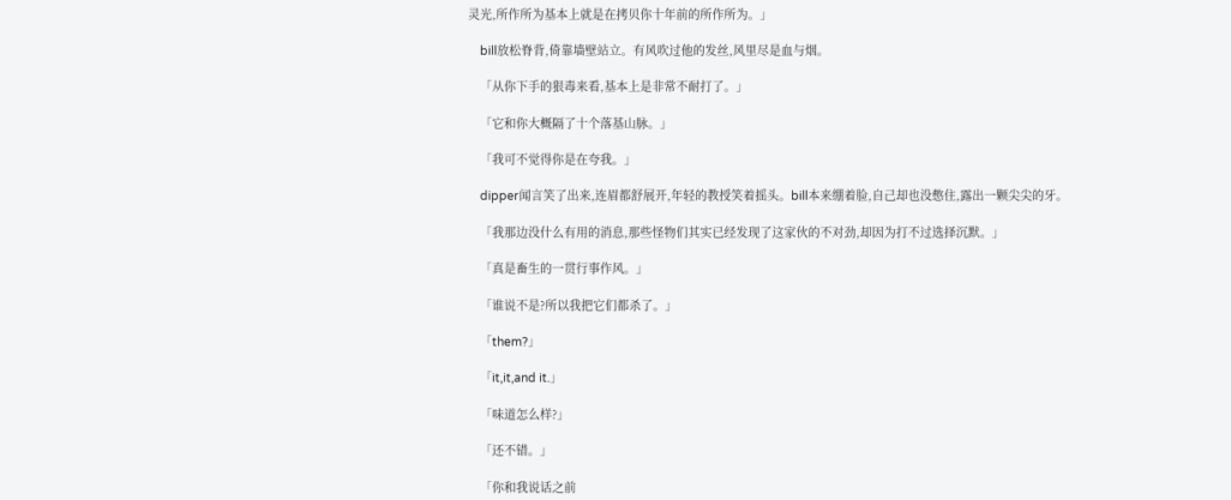灵光,所作所为基本上就是在拷贝你十年前的所作所为。」

    bill放松脊背,倚靠墙壁站立。有风吹过他的发丝,风里尽是血与烟。

    「从你下手的狠毒来看,基本上是非常不耐打了。」

    「它和你大概隔了十个落基山脉。」

    「我可不觉得你是在夸我。」

    dipper闻言笑了出来,连眉都舒展开,年轻的教授笑着摇头。bill本来绷着脸,自己却也没憋住,露出一颗尖尖的牙。

    「我那边没什么有用的消息,那些怪物们其实已经发现了这家伙的不对劲,却因为打不过选择沉默。」

    「真是畜生的一贯行事作风。」

    「谁说不是?所以我把它们都杀了。」

    「them?」

    「it,it,and it.」

    「味道怎么样?」

    「还不错。」

    「你和我说话之前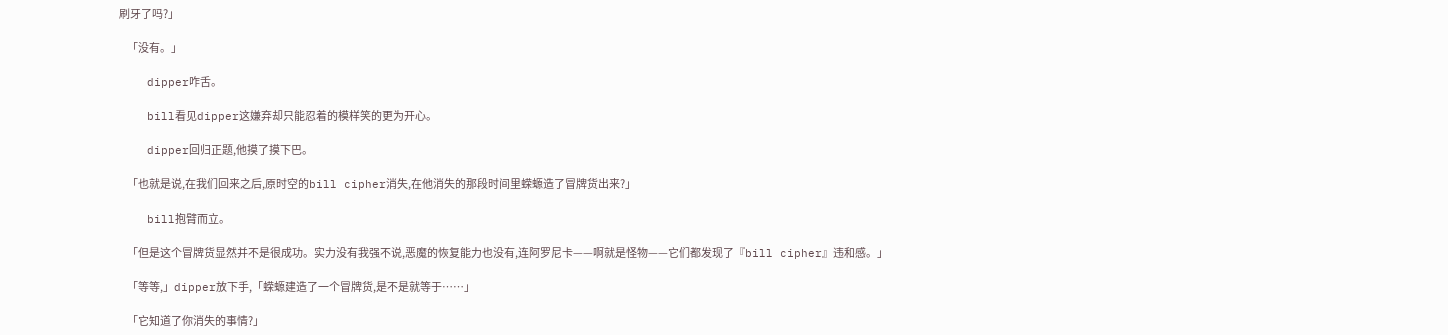刷牙了吗?」

    「没有。」

    dipper咋舌。

    bill看见dipper这嫌弃却只能忍着的模样笑的更为开心。

    dipper回归正题,他摸了摸下巴。

    「也就是说,在我们回来之后,原时空的bill cipher消失,在他消失的那段时间里蝾螈造了冒牌货出来?」

    bill抱臂而立。

    「但是这个冒牌货显然并不是很成功。实力没有我强不说,恶魔的恢复能力也没有,连阿罗尼卡——啊就是怪物——它们都发现了『bill cipher』违和感。」

    「等等,」dipper放下手,「蝾螈建造了一个冒牌货,是不是就等于……」

    「它知道了你消失的事情?」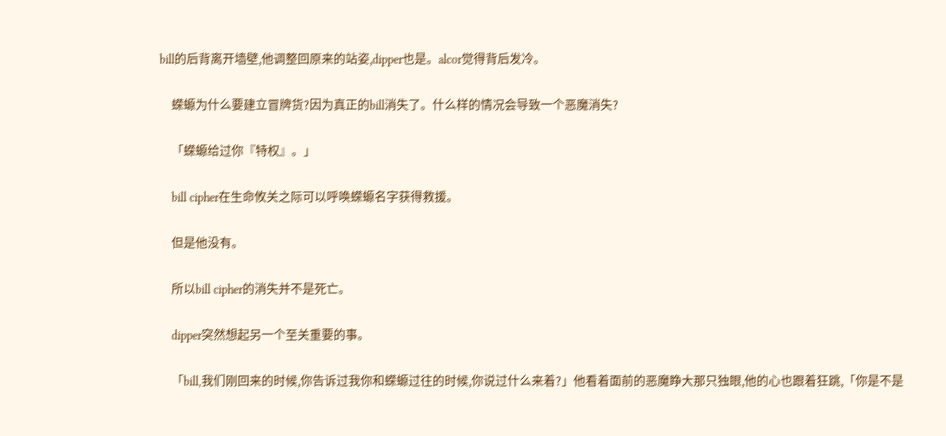bill的后背离开墙壁,他调整回原来的站姿,dipper也是。alcor觉得背后发冷。

    蝾螈为什么要建立冒牌货?因为真正的bill消失了。什么样的情况会导致一个恶魔消失?

    「蝾螈给过你『特权』。」

    bill cipher在生命攸关之际可以呼唤蝾螈名字获得救援。

    但是他没有。

    所以bill cipher的消失并不是死亡。

    dipper突然想起另一个至关重要的事。

    「bill,我们刚回来的时候,你告诉过我你和蝾螈过往的时候,你说过什么来着?」他看着面前的恶魔睁大那只独眼,他的心也跟着狂跳,「你是不是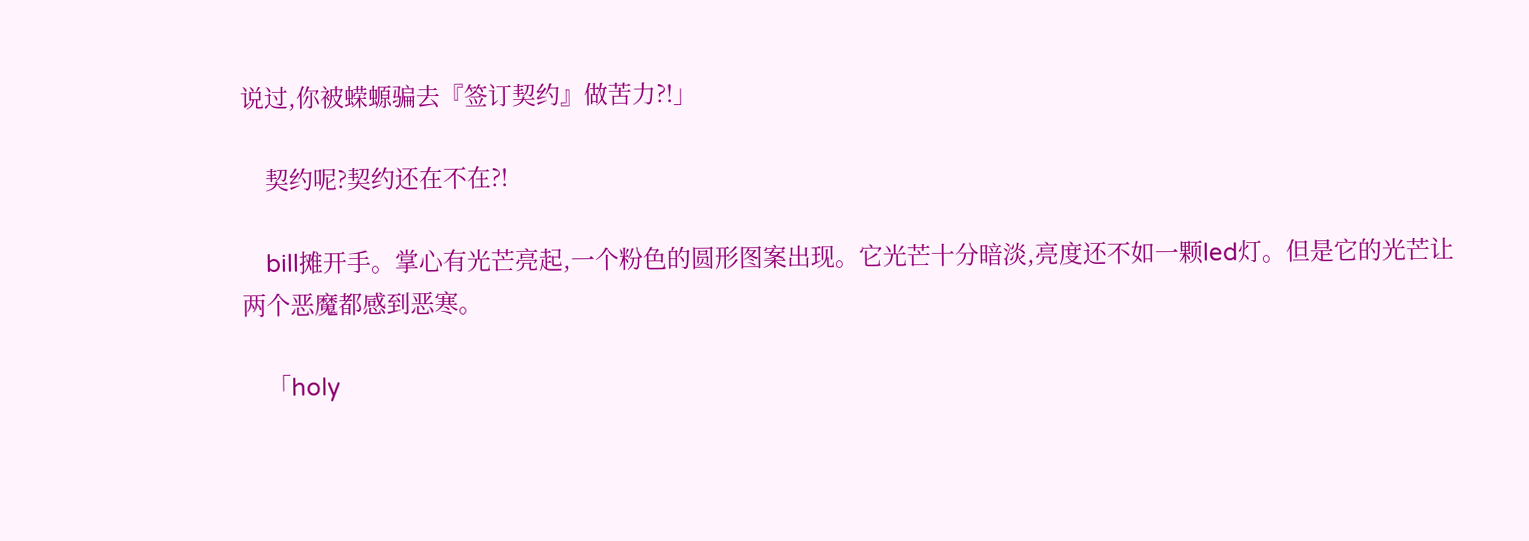说过,你被蝾螈骗去『签订契约』做苦力?!」

    契约呢?契约还在不在?!

    bill摊开手。掌心有光芒亮起,一个粉色的圆形图案出现。它光芒十分暗淡,亮度还不如一颗led灯。但是它的光芒让两个恶魔都感到恶寒。

    「holy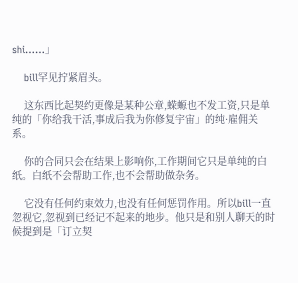shi……」

    bill罕见拧紧眉头。

    这东西比起契约更像是某种公章,蝾螈也不发工资,只是单纯的「你给我干活,事成后我为你修复宇宙」的纯·雇佣关系。

    你的合同只会在结果上影响你,工作期间它只是单纯的白纸。白纸不会帮助工作,也不会帮助做杂务。

    它没有任何约束效力,也没有任何惩罚作用。所以bill一直忽视它,忽视到已经记不起来的地步。他只是和别人聊天的时候提到是「订立契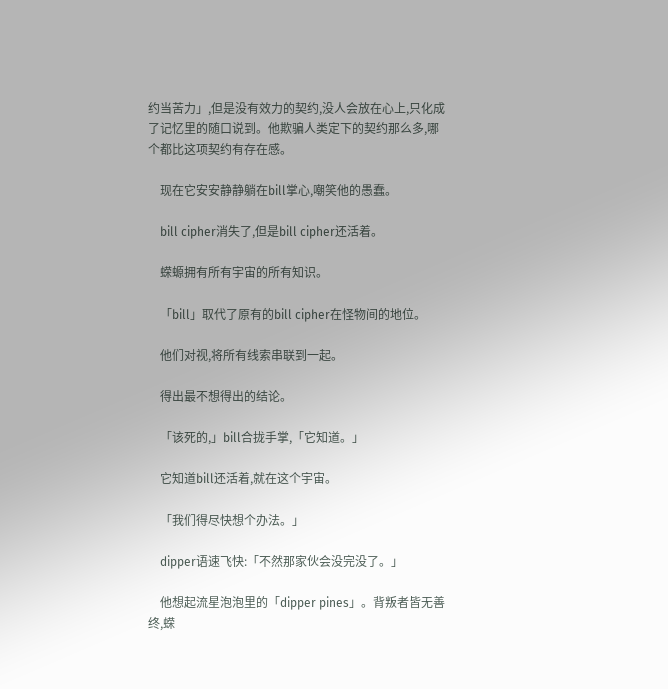约当苦力」,但是没有效力的契约,没人会放在心上,只化成了记忆里的随口说到。他欺骗人类定下的契约那么多,哪个都比这项契约有存在感。

    现在它安安静静躺在bill掌心,嘲笑他的愚蠢。

    bill cipher消失了,但是bill cipher还活着。

    蝾螈拥有所有宇宙的所有知识。

    「bill」取代了原有的bill cipher在怪物间的地位。

    他们对视,将所有线索串联到一起。

    得出最不想得出的结论。

    「该死的,」bill合拢手掌,「它知道。」

    它知道bill还活着,就在这个宇宙。

    「我们得尽快想个办法。」

    dipper语速飞快:「不然那家伙会没完没了。」

    他想起流星泡泡里的「dipper pines」。背叛者皆无善终,蝾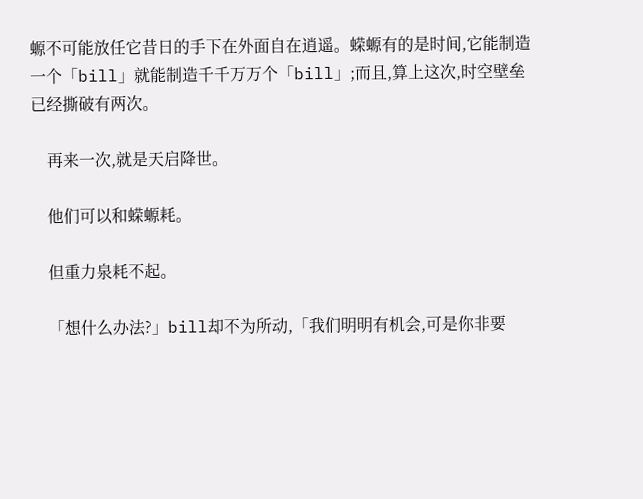螈不可能放任它昔日的手下在外面自在逍遥。蝾螈有的是时间,它能制造一个「bill」就能制造千千万万个「bill」;而且,算上这次,时空壁垒已经撕破有两次。

    再来一次,就是天启降世。

    他们可以和蝾螈耗。

    但重力泉耗不起。

    「想什么办法?」bill却不为所动,「我们明明有机会,可是你非要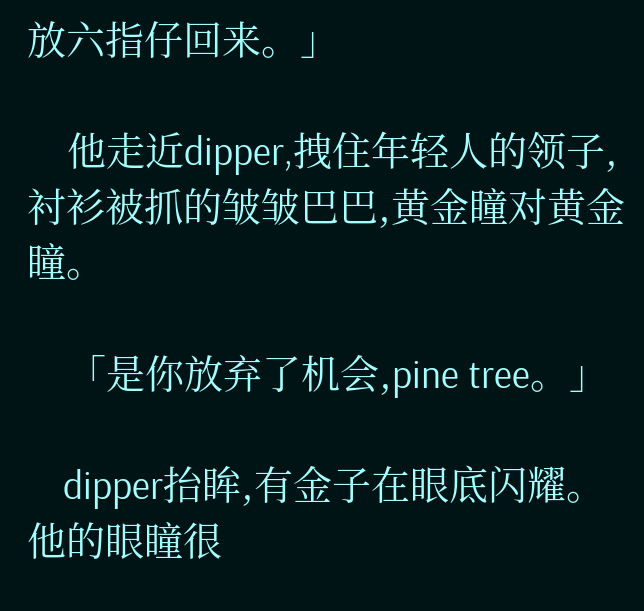放六指仔回来。」

    他走近dipper,拽住年轻人的领子,衬衫被抓的皱皱巴巴,黄金瞳对黄金瞳。

    「是你放弃了机会,pine tree。」

    dipper抬眸,有金子在眼底闪耀。他的眼瞳很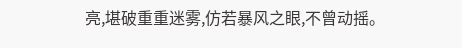亮,堪破重重迷雾,仿若暴风之眼,不曾动摇。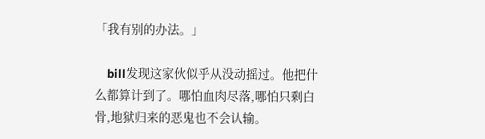「我有别的办法。」

    bill发现这家伙似乎从没动摇过。他把什么都算计到了。哪怕血肉尽落,哪怕只剩白骨,地狱归来的恶鬼也不会认输。